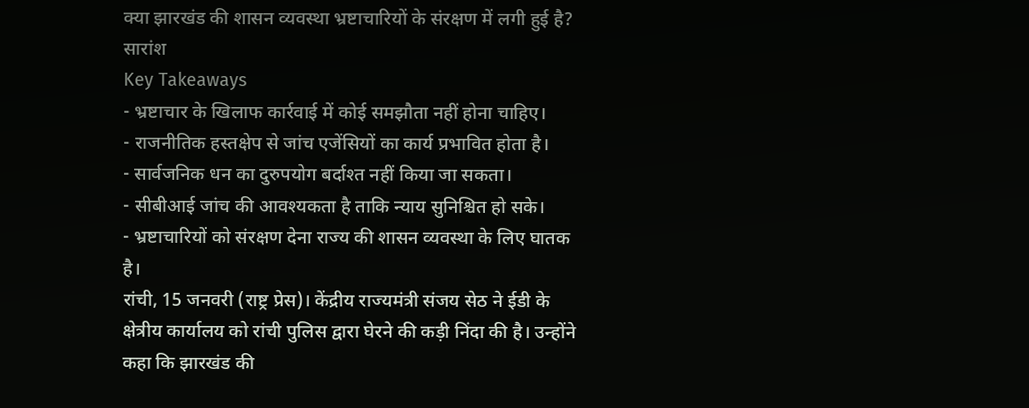क्या झारखंड की शासन व्यवस्था भ्रष्टाचारियों के संरक्षण में लगी हुई है?
सारांश
Key Takeaways
- भ्रष्टाचार के खिलाफ कार्रवाई में कोई समझौता नहीं होना चाहिए।
- राजनीतिक हस्तक्षेप से जांच एजेंसियों का कार्य प्रभावित होता है।
- सार्वजनिक धन का दुरुपयोग बर्दाश्त नहीं किया जा सकता।
- सीबीआई जांच की आवश्यकता है ताकि न्याय सुनिश्चित हो सके।
- भ्रष्टाचारियों को संरक्षण देना राज्य की शासन व्यवस्था के लिए घातक है।
रांची, 15 जनवरी (राष्ट्र प्रेस)। केंद्रीय राज्यमंत्री संजय सेठ ने ईडी के क्षेत्रीय कार्यालय को रांची पुलिस द्वारा घेरने की कड़ी निंदा की है। उन्होंने कहा कि झारखंड की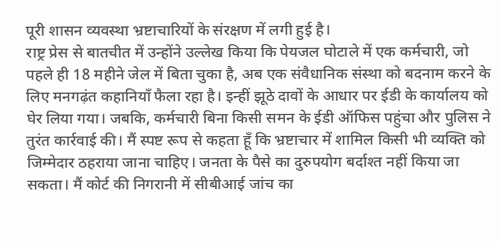पूरी शासन व्यवस्था भ्रष्टाचारियों के संरक्षण में लगी हुई है।
राष्ट्र प्रेस से बातचीत में उन्होंने उल्लेख किया कि पेयजल घोटाले में एक कर्मचारी, जो पहले ही 18 महीने जेल में बिता चुका है, अब एक संवैधानिक संस्था को बदनाम करने के लिए मनगढ़ंत कहानियाँ फैला रहा है। इन्हीं झूठे दावों के आधार पर ईडी के कार्यालय को घेर लिया गया। जबकि, कर्मचारी बिना किसी समन के ईडी ऑफिस पहुंचा और पुलिस ने तुरंत कार्रवाई की। मैं स्पष्ट रूप से कहता हूँ कि भ्रष्टाचार में शामिल किसी भी व्यक्ति को जिम्मेदार ठहराया जाना चाहिए। जनता के पैसे का दुरुपयोग बर्दाश्त नहीं किया जा सकता। मैं कोर्ट की निगरानी में सीबीआई जांच का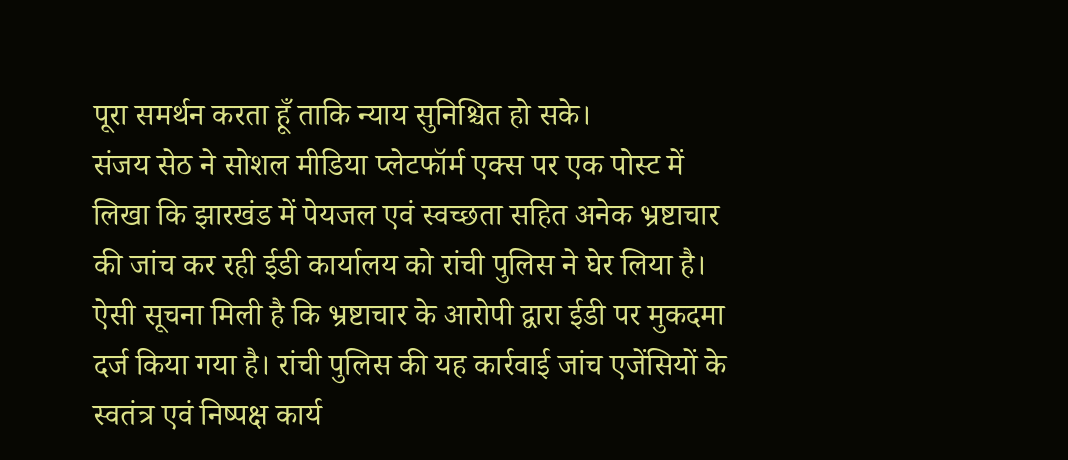पूरा समर्थन करता हूँ ताकि न्याय सुनिश्चित हो सके।
संजय सेठ ने सोशल मीडिया प्लेटफॉर्म एक्स पर एक पोस्ट में लिखा कि झारखंड में पेयजल एवं स्वच्छता सहित अनेक भ्रष्टाचार की जांच कर रही ईडी कार्यालय को रांची पुलिस ने घेर लिया है। ऐसी सूचना मिली है कि भ्रष्टाचार के आरोपी द्वारा ईडी पर मुकदमा दर्ज किया गया है। रांची पुलिस की यह कार्रवाई जांच एजेंसियों के स्वतंत्र एवं निष्पक्ष कार्य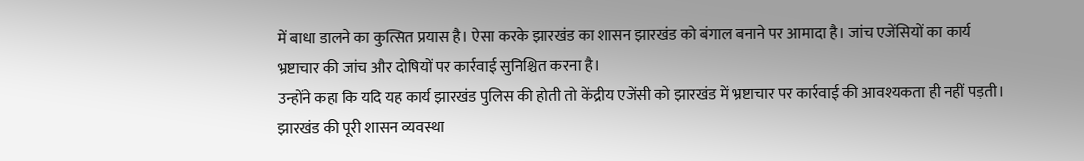में बाधा डालने का कुत्सित प्रयास है। ऐसा करके झारखंड का शासन झारखंड को बंगाल बनाने पर आमादा है। जांच एजेंसियों का कार्य भ्रष्टाचार की जांच और दोषियों पर कार्रवाई सुनिश्चित करना है।
उन्होंने कहा कि यदि यह कार्य झारखंड पुलिस की होती तो केंद्रीय एजेंसी को झारखंड में भ्रष्टाचार पर कार्रवाई की आवश्यकता ही नहीं पड़ती। झारखंड की पूरी शासन व्यवस्था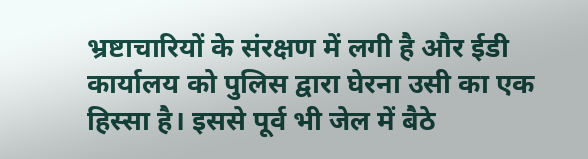भ्रष्टाचारियों के संरक्षण में लगी है और ईडी कार्यालय को पुलिस द्वारा घेरना उसी का एक हिस्सा है। इससे पूर्व भी जेल में बैठे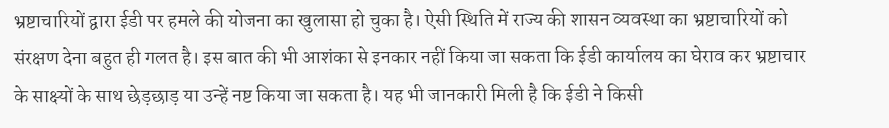भ्रष्टाचारियों द्वारा ईडी पर हमले की योजना का खुलासा हो चुका है। ऐसी स्थिति में राज्य की शासन व्यवस्था का भ्रष्टाचारियों को संरक्षण देना बहुत ही गलत है। इस बात की भी आशंका से इनकार नहीं किया जा सकता कि ईडी कार्यालय का घेराव कर भ्रष्टाचार के साक्ष्यों के साथ छेड़छाड़ या उन्हें नष्ट किया जा सकता है। यह भी जानकारी मिली है कि ईडी ने किसी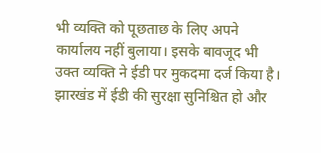भी व्यक्ति को पूछताछ के लिए अपने कार्यालय नहीं बुलाया। इसके बावजूद भी उक्त व्यक्ति ने ईडी पर मुकदमा दर्ज किया है। झारखंड में ईडी की सुरक्षा सुनिश्चित हो और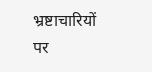भ्रष्टाचारियों पर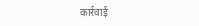कार्रवाई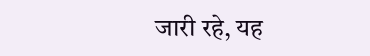जारी रहे, यह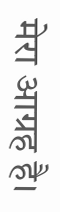मेरा आग्रह है।